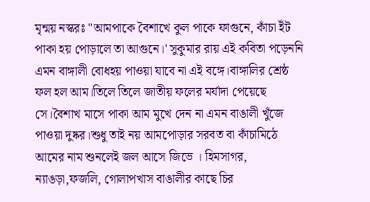মৃন্ময় নস্করঃ "আমপাকে বৈশাখে কুল পাকে ফাগুনে, কাঁচা ইঁট পাকা হয় পোড়ালে তা আগুনে।' সুকুমার রায় এই কবিতা পড়েননি এমন বাঙ্গালী বোধহয় পাওয়া যাবে না এই বঙ্গে।বাঙ্গালির শ্রেষ্ঠ ফল হল আম।তিলে তিলে জাতীয় ফলের মর্যাদা পেয়েছে সে।বৈশাখ মাসে পাকা আম মুখে দেন না এমন বাঙালী খুঁজে পাওয়া দুষ্কর।শুধু তাই নয় আমপোড়ার সরবত বা কাঁচামিঠে আমের নাম শুনলেই জল আসে জিভে । হিমসাগর, ন্যাঙড়া,ফজলি, গোলাপখাস বাঙালীর কাছে চির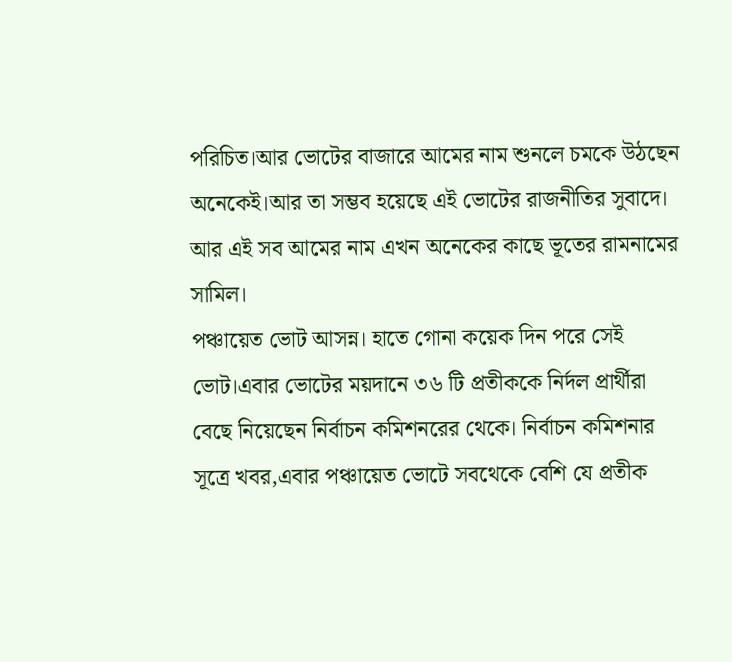পরিচিত।আর ভোটের বাজারে আমের নাম শুনলে চমকে উঠছেন অনেকেই।আর তা সম্ভব হয়েছে এই ভোটের রাজনীতির সুবাদে। আর এই সব আমের নাম এখন অনেকের কাছে ভূতের রামনামের সামিল।
পঞ্চায়েত ভোট আসন্ন। হাতে গোনা কয়েক দিন পরে সেই ভোট।এবার ভোটের ময়দানে ৩৬ টি প্রতীককে নির্দল প্রার্থীরা বেছে নিয়েছেন নির্বাচন কমিশনরের থেকে। নির্বাচন কমিশনার সূত্রে খবর,এবার পঞ্চায়েত ভোটে সবথেকে বেশি যে প্রতীক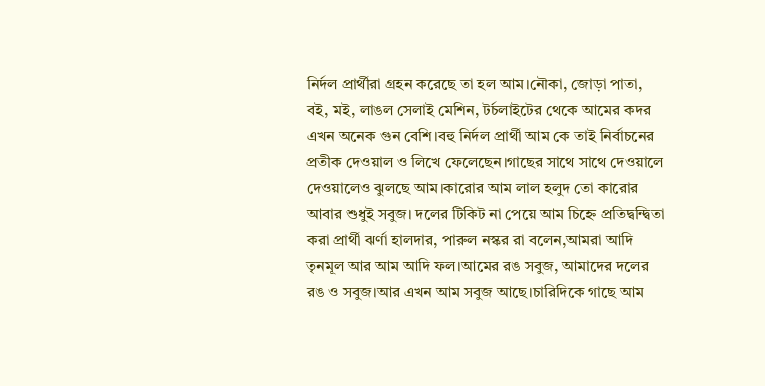নির্দল প্রার্থীরা গ্রহন করেছে তা হল আম।নৌকা, জোড়া পাতা, বই, মই, লাঙল সেলাই মেশিন, টর্চলাইটের থেকে আমের কদর এখন অনেক গুন বেশি।বহু নির্দল প্রার্থী আম কে তাই নির্বাচনের প্রতীক দেওয়াল ও লিখে ফেলেছেন।গাছের সাথে সাথে দেওয়ালে দেওয়ালেও ঝুলছে আম।কারোর আম লাল হলুদ তো কারোর আবার শুধুই সবুজ। দলের টিকিট না পেয়ে আম চিহ্নে প্রতিদ্বন্দ্বিতা করা প্রার্থী ঝর্ণা হালদার, পারুল নস্কর রা বলেন,আমরা আদি তৃনমূল আর আম আদি ফল।আমের রঙ সবুজ, আমাদের দলের রঙ ও সবুজ।আর এখন আম সবুজ আছে।চারিদিকে গাছে আম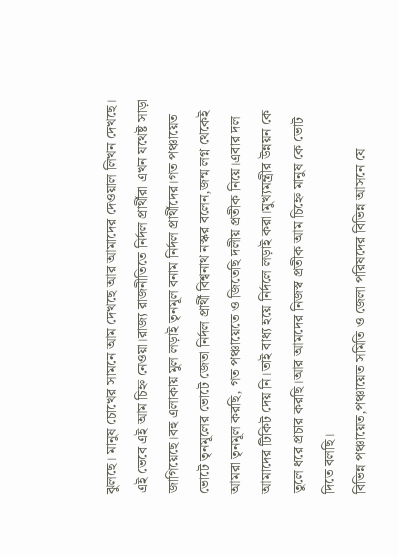ঝুলছে। মানুষ চোখের সামনে আম দেখছে আর আমাদের দেওয়াল লিখন দেখছে। এই ভেবে এই আম চিহ্ন নেওয়া।রাজ্য রাজনীতিতে নির্দল প্রার্থীরা এখন যথেষ্ট সাড়া জাগিয়েছে।বহু এলাকায় মুল লড়াই তৃনমূল বনাম নির্দল প্রার্থীদের।গত পঞ্চায়েত ভোটে তৃনমূলের ভোটে জেতা নির্দল প্রার্থী বিশ্বনাথ নস্কর বলেন,জন্ম লগ্ন থেকেই আমরা তৃনমূল করছি, গত পঞ্চায়েতে ও জিতেছি দলীয় প্রতীক নিয়ে।এবার দল আমাদের টিকিট দেয় নি।তাই বাধ্য হয়ে নির্দলে লড়াই করা।মুখ্যমন্ত্রীর উন্নয়ন কে তুলে ধরে প্রচার করছি।আর আমদের নিজস্ব প্রতীক আম চিহ্নে মানুষ কে ভোট দিতে বলছি।
বিভিন্ন পঞ্চায়েত,পঞ্চায়েত সমিতি ও জেলা পরিষদের বিভিন্ন আসনে যে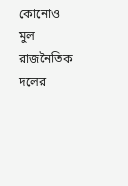কোনোও মুল রাজনৈতিক দলের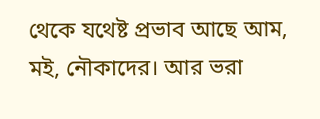থেকে যথেষ্ট প্রভাব আছে আম, মই, নৌকাদের। আর ভরা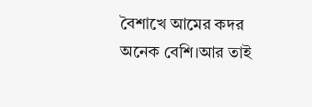বৈশাখে আমের কদর অনেক বেশি।আর তাই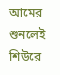আমের শুনলেই শিউরে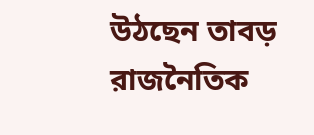উঠছেন তাবড় রাজনৈতিক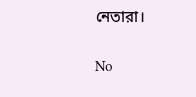নেতারা।


No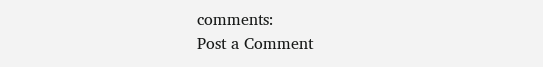comments:
Post a Comment